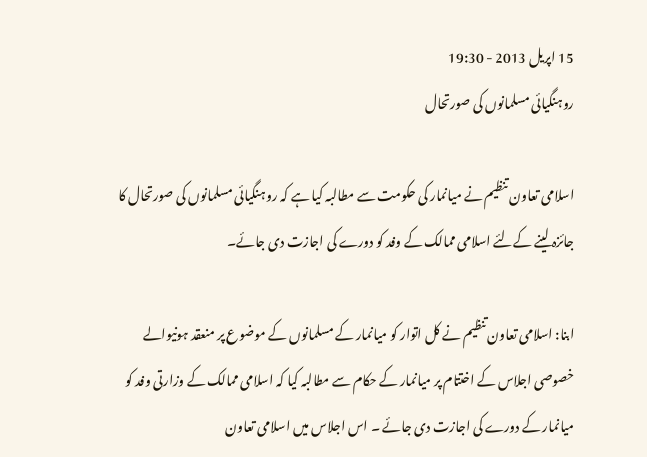15 اپریل 2013 - 19:30
روہنگیائی مسلمانوں کی صورتحال

اسلامی تعاون تنظیم نے میانمار کی حکومت سے مطالبہ کیا ہے کہ روہنگیائی مسلمانوں کی صورتحال کا جائزہ لینے کےلئے اسلامی ممالک کے وفد کو دورے کی اجازت دی جائے۔

ابنا: اسلامی تعاون تنظیم نے کل اتوار کو میانمار کے مسلمانوں کے موضوع پر منعقد ہونیوالے خصوصی اجلاس کے اختتام پر میانمار کے حکام سے مطالبہ کیا کہ اسلامی ممالک کے وزارتی وفد کو میانمار کے دورے کی اجازت دی جائے ۔ اس اجلاس میں اسلامی تعاون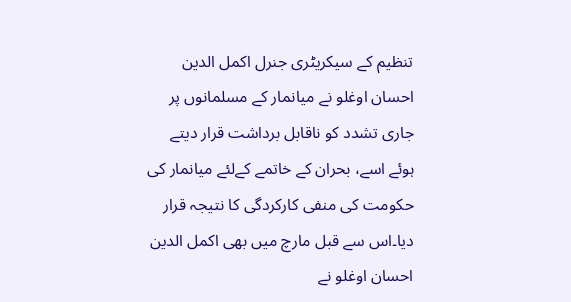تنظیم کے سیکریٹری جنرل اکمل الدین احسان اوغلو نے میانمار کے مسلمانوں پر جاری تشدد کو ناقابل برداشت قرار دیتے ہوئے اسے، بحران کے خاتمے کےلئے میانمار کی حکومت کی منفی کارکردگی کا نتیجہ قرار دیا۔اس سے قبل مارچ میں بھی اکمل الدین احسان اوغلو نے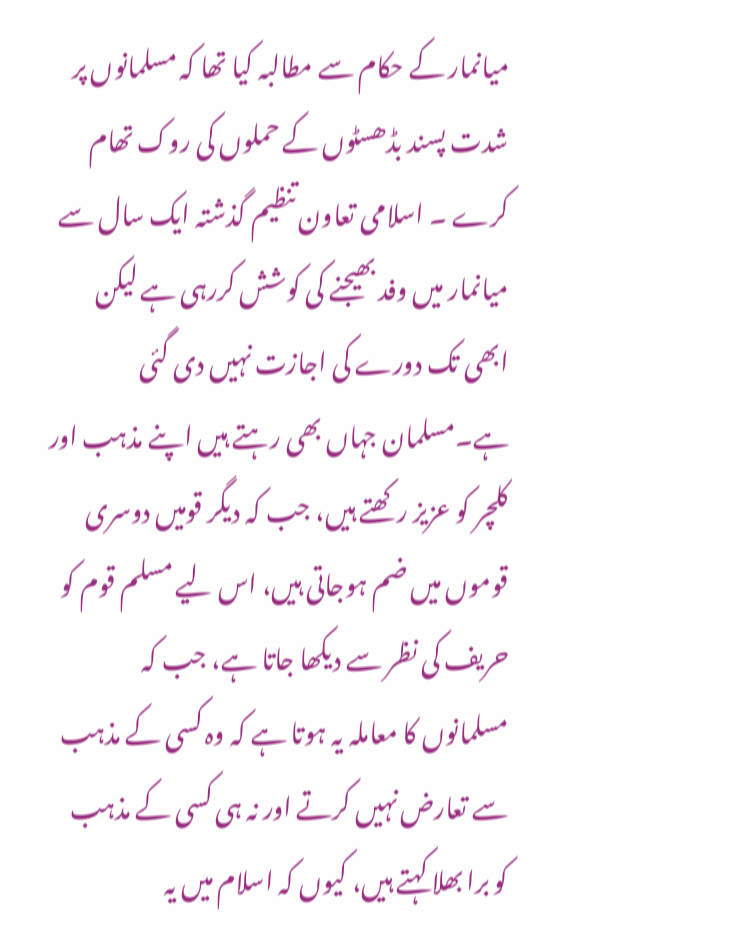میانمار کے حکام سے مطالبہ کیا تھا کہ مسلمانوں پر شدت پسند بڈھسٹوں کے حملوں کی روک تھام کرے ۔ اسلامی تعاون تنظیم گذشتہ ایک سال سے میانمار میں وفد بھیجنے کی کوشش کررہی ہے لیکن ابھی تک دورے کی اجازت نہیں دی گئی ہے۔مسلمان جہاں بھی رہتے ہیں اپنے مذہب اور کلچر کو عزیز رکھتے ہیں، جب کہ دیگر قومیں دوسری قوموں میں ضم ہوجاتی ہیں، اس لیے مسلم قوم کو حریف کی نظر سے دیکھا جاتا ہے، جب کہ مسلمانوں کا معاملہ یہ ہوتا ہے کہ وہ کسی کے مذہب سے تعارض نہیں کرتے اور نہ ہی کسی کے مذہب کو برا بھلا کہتے ہیں، کیوں کہ اسلام میں یہ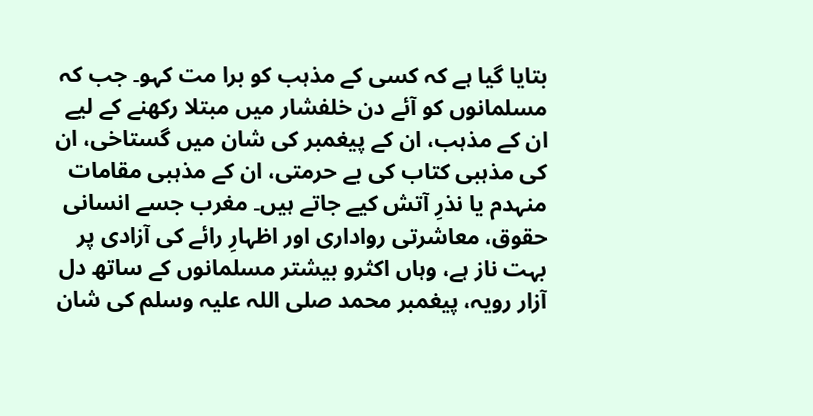بتایا گیا ہے کہ کسی کے مذہب کو برا مت کہو۔ جب کہ مسلمانوں کو آئے دن خلفشار میں مبتلا رکھنے کے لیے ان کے مذہب، ان کے پیغمبر کی شان میں گستاخی، ان کی مذہبی کتاب کی بے حرمتی، ان کے مذہبی مقامات منہدم یا نذرِ آتش کیے جاتے ہیں۔ مغرب جسے انسانی حقوق، معاشرتی رواداری اور اظہارِ رائے کی آزادی پر بہت ناز ہے، وہاں اکثرو بیشتر مسلمانوں کے ساتھ دل آزار رویہ، پیغمبر محمد صلی اللہ علیہ وسلم کی شان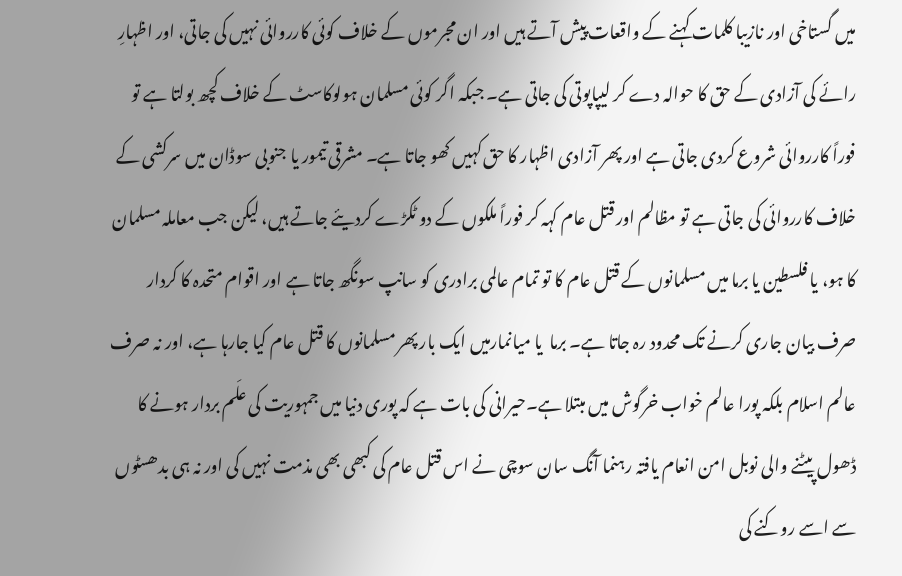میں گستاخی اور نازیبا کلمات کہنے کے واقعات پیش آتے ہیں اور ان مجرموں کے خلاف کوئی کارروائی نہیں کی جاتی، اور اظہارِ رائے کی آزادی کے حق کا حوالہ دے کر لیپاپوتی کی جاتی ہے۔ جبکہ اگر کوئی مسلمان ہولوکاسٹ کے خلاف کچھ بولتا ہے تو فوراً کارروائی شروع کردی جاتی ہے اور پھر آزادی اظہار کا حق کہیں کھو جاتا ہے۔ مشرقی تیمور یا جنوبی سوڈان میں سرکشی کے خلاف کارروائی کی جاتی ہے تو مظالم اور قتل عام کہہ کر فوراً ملکوں کے دو ٹکڑے کردیئے جاتے ہیں، لیکن جب معاملہ مسلمان کا ہو، یا فلسطین یا برما میں مسلمانوں کے قتل عام کا تو تمام عالمی برادری کو سانپ سونگھ جاتا ہے اور اقوام متحدہ کا کردار صرف بیان جاری کرنے تک محدود رہ جاتا ہے۔ برما  یا میانمارمیں ایک بار پھر مسلمانوں کا قتل عام کیا جارہا ہے، اور نہ صرف عالم اسلام بلکہ پورا عالم خواب خرگوش میں مبتلا ہے۔حیرانی کی بات ہے کہ پوری دنیا میں جمہوریت کی علَم بردار ہونے کا ڈھول پیٹنے والی نوبل امن انعام یافتہ رہنما آنگ سان سوچی نے اس قتل عام کی کبھی بھی مذمت نہیں کی اور نہ ہی بدھسٹوں سے اسے روکنے کی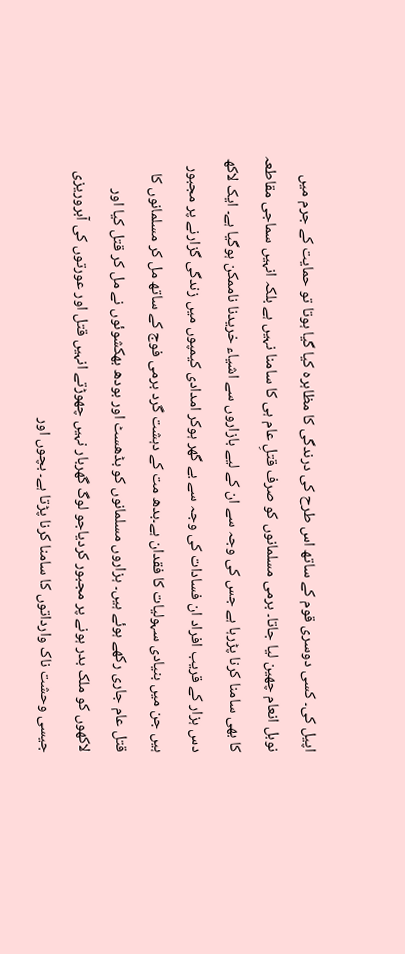اپیل کی۔ کسی دوسری قوم کے ساتھ اس طرح کی درندگی کا مظاہرہ کیا گیا ہوتا تو حمایت کے جرم میں نوبل انعام چھین لیا جاتا۔ برمی مسلمانوں کو صرف قتلِ عام ہی کا سامنا نہیں ہے بلکہ انہیں سماجی مقاطعہ کا بھی سامنا کرنا پڑرہا ہے جس کی وجہ سے ان کے لیے بازاروں سے اشیاء خریدنا ناممکن ہوگیا ہے۔ ایک لاکھ دس ہزار کے قریب افراد ان فسادات کی وجہ سے بے گھر ہوکر امدادی کیمپوں میں زندگی گزارنے پر مجبور ہیں جن میں بنیادی سہولیات کا فقدان ہے۔بدھ مت کے دہشت گرد برمی فوج کے ساتھ مل کر مسلمانوں کا قتل عام جاری رکھے ہوئے ہیں۔ ہزاروں مسلمانوں کو بڈھسٹ اور بودھ بھکشوئوں نے مل کر قتل کیا اور لاکھوں کو ملک بدر ہونے پر مجبور کردیاجو لوگ گھربار نہیں چھوڑتے انہیں قتل اور عورتوں کی آبروریزی جیسی وحشت ناک وارداتوں کا سامنا کرنا پڑتا ہے۔ بچوں اور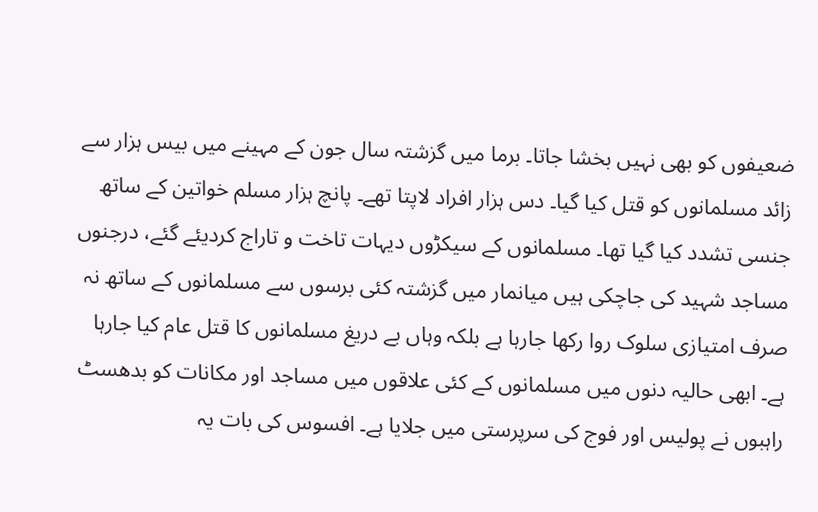ضعیفوں کو بھی نہیں بخشا جاتا۔ برما میں گزشتہ سال جون کے مہینے میں بیس ہزار سے زائد مسلمانوں کو قتل کیا گیا۔ دس ہزار افراد لاپتا تھے۔ پانچ ہزار مسلم خواتین کے ساتھ جنسی تشدد کیا گیا تھا۔ مسلمانوں کے سیکڑوں دیہات تاخت و تاراج کردیئے گئے، درجنوں مساجد شہید کی جاچکی ہیں میانمار میں گزشتہ کئی برسوں سے مسلمانوں کے ساتھ نہ صرف امتیازی سلوک روا رکھا جارہا ہے بلکہ وہاں بے دریغ مسلمانوں کا قتل عام کیا جارہا ہے۔ ابھی حالیہ دنوں میں مسلمانوں کے کئی علاقوں میں مساجد اور مکانات کو بدھسٹ راہبوں نے پولیس اور فوج کی سرپرستی میں جلایا ہے۔ افسوس کی بات یہ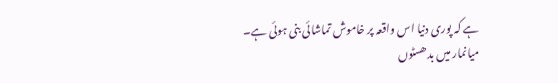ہے کہ پوری دنیا اس واقعہ پر خاموش تماشائی بنی ہوئی ہے۔ میانمار میں بدھسٹوں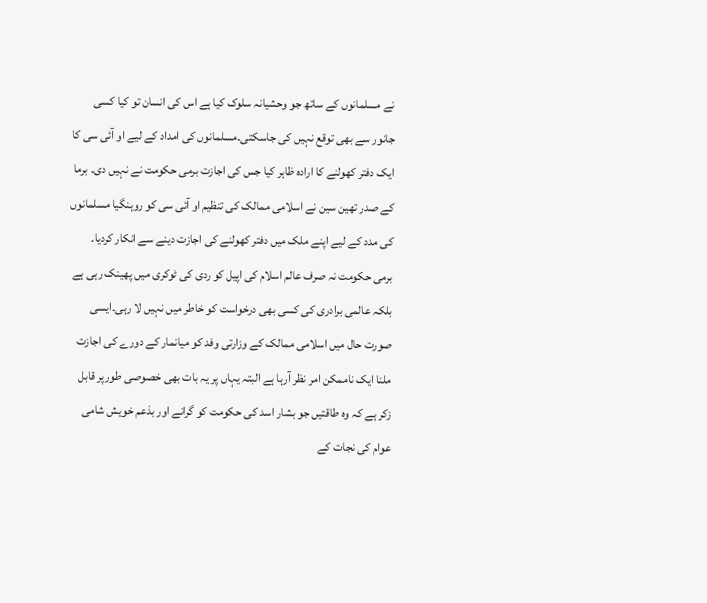نے مسلمانوں کے ساتھ جو وحشیانہ سلوک کیا ہے اس کی انسان تو کیا کسی جانور سے بھی توقع نہیں کی جاسکتی۔مسلمانوں کی امداد کے لیے او آئی سی کا ایک دفتر کھولنے کا ارادہ ظاہر کیا جس کی اجازت برمی حکومت نے نہیں دی۔ برما کے صدر تھین سین نے اسلامی ممالک کی تنظیم او آئی سی کو روہنگیا مسلمانوں کی مدد کے لیے اپنے ملک میں دفتر کھولنے کی اجازت دینے سے انکار کردیا۔ برمی حکومت نہ صرف عالم اسلام کی اپیل کو ردی کی ٹوکری میں پھینک رہی ہے بلکہ عالمی برادری کی کسی بھی درخواست کو خاطر میں نہیں لا رہی۔ایسی صورت حال میں اسلامی ممالک کے وزارتی وفد کو میانمار کے دورے کی اجازت ملنا ایک ناممکن امر نظر آرہا ہے البتہ یہاں پر یہ بات بھی خصوصی طورپر قابل زکر ہے کہ وہ طاقتیں جو بشار اسد کی حکومت کو گرانے اور بذعم خویش شامی عوام کی نجات کے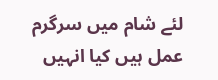لئے شام میں سرگرم عمل ہیں کیا انہیں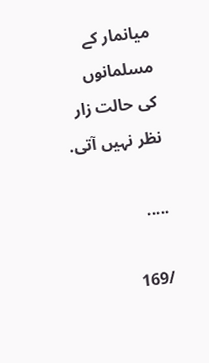میانمار کے مسلمانوں کی حالت زار نظر نہیں آتی.

.....

/169